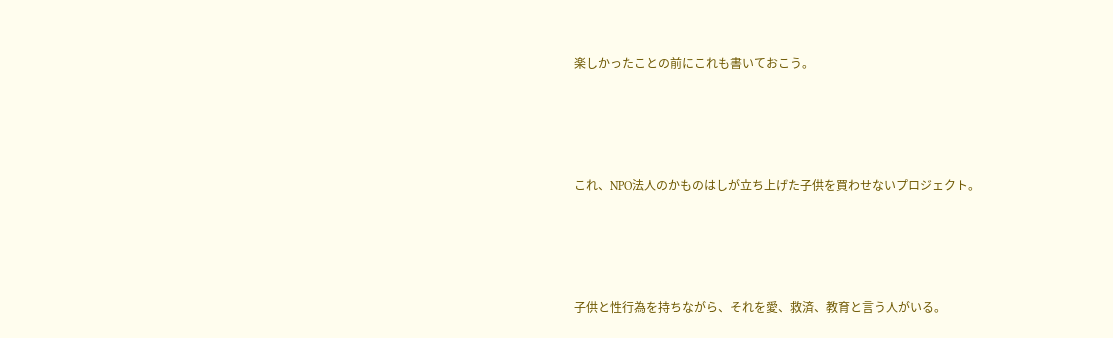楽しかったことの前にこれも書いておこう。




これ、NPO法人のかものはしが立ち上げた子供を買わせないプロジェクト。




子供と性行為を持ちながら、それを愛、救済、教育と言う人がいる。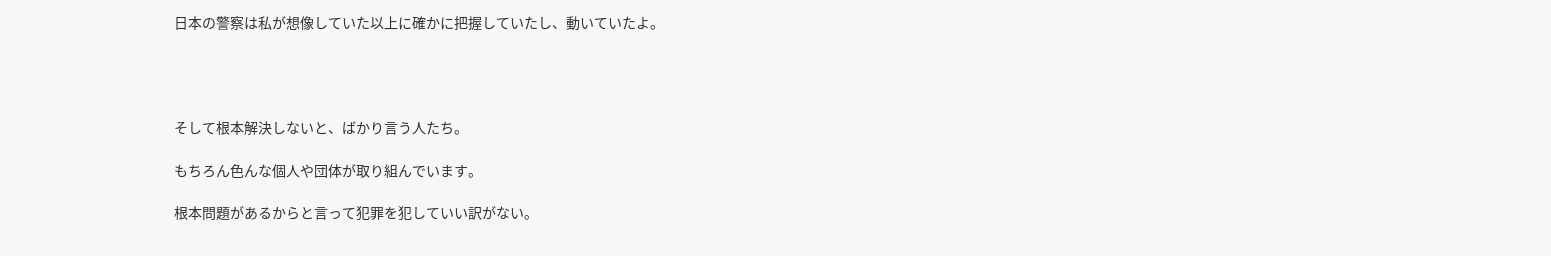日本の警察は私が想像していた以上に確かに把握していたし、動いていたよ。




そして根本解決しないと、ばかり言う人たち。

もちろん色んな個人や団体が取り組んでいます。

根本問題があるからと言って犯罪を犯していい訳がない。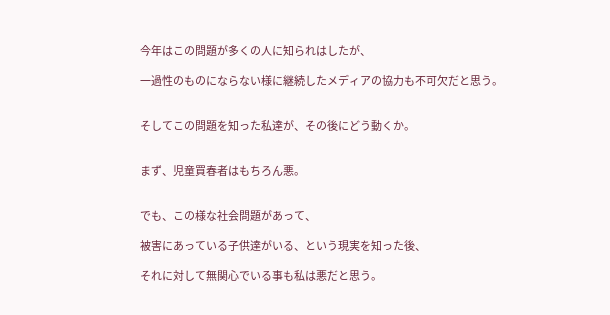今年はこの問題が多くの人に知られはしたが、

一過性のものにならない様に継続したメディアの協力も不可欠だと思う。


そしてこの問題を知った私達が、その後にどう動くか。


まず、児童買春者はもちろん悪。


でも、この様な社会問題があって、

被害にあっている子供達がいる、という現実を知った後、

それに対して無関心でいる事も私は悪だと思う。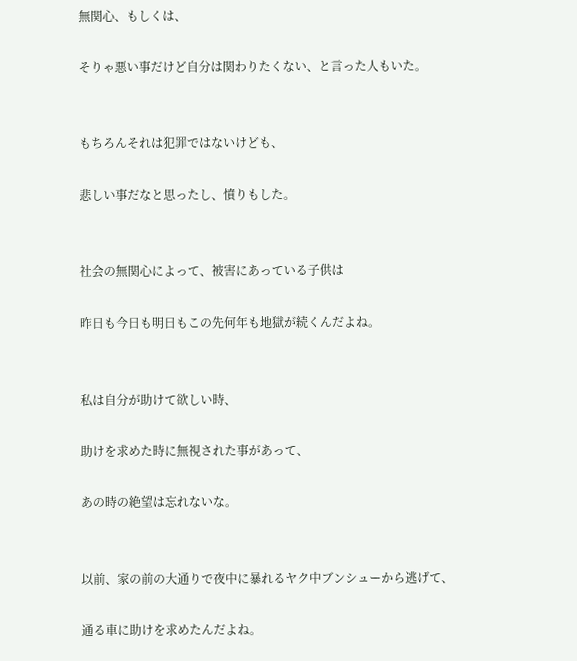無関心、もしくは、

そりゃ悪い事だけど自分は関わりたくない、と言った人もいた。


もちろんそれは犯罪ではないけども、

悲しい事だなと思ったし、憤りもした。


社会の無関心によって、被害にあっている子供は

昨日も今日も明日もこの先何年も地獄が続くんだよね。


私は自分が助けて欲しい時、

助けを求めた時に無視された事があって、

あの時の絶望は忘れないな。


以前、家の前の大通りで夜中に暴れるヤク中ブンシューから逃げて、

通る車に助けを求めたんだよね。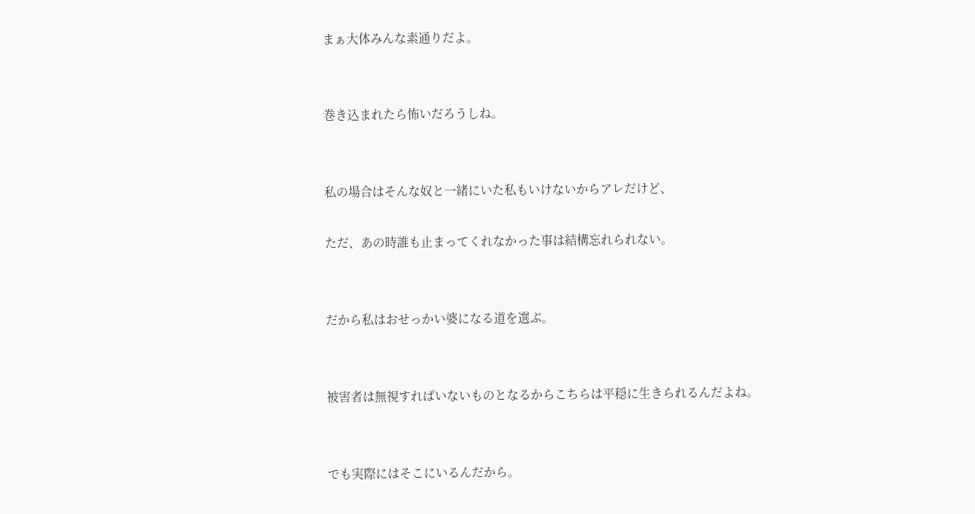まぁ大体みんな素通りだよ。


巻き込まれたら怖いだろうしね。


私の場合はそんな奴と一緒にいた私もいけないからアレだけど、

ただ、あの時誰も止まってくれなかった事は結構忘れられない。


だから私はおせっかい婆になる道を選ぶ。


被害者は無視すればいないものとなるからこちらは平穏に生きられるんだよね。


でも実際にはそこにいるんだから。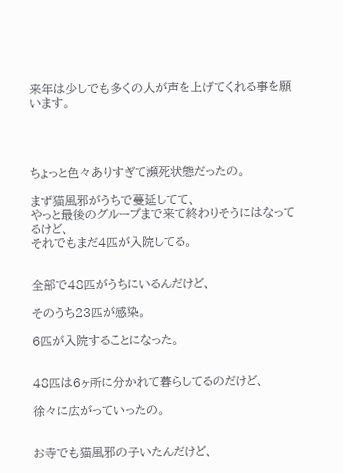来年は少しでも多くの人が声を上げてくれる事を願います。




ちょっと色々ありすぎて瀕死状態だったの。

まず猫風邪がうちで蔓延してて、
やっと最後のグループまで来て終わりそうにはなってるけど、
それでもまだ4匹が入院してる。


全部で48匹がうちにいるんだけど、

そのうち23匹が感染。

6匹が入院することになった。


48匹は6ヶ所に分かれて暮らしてるのだけど、

徐々に広がっていったの。


お寺でも猫風邪の子いたんだけど、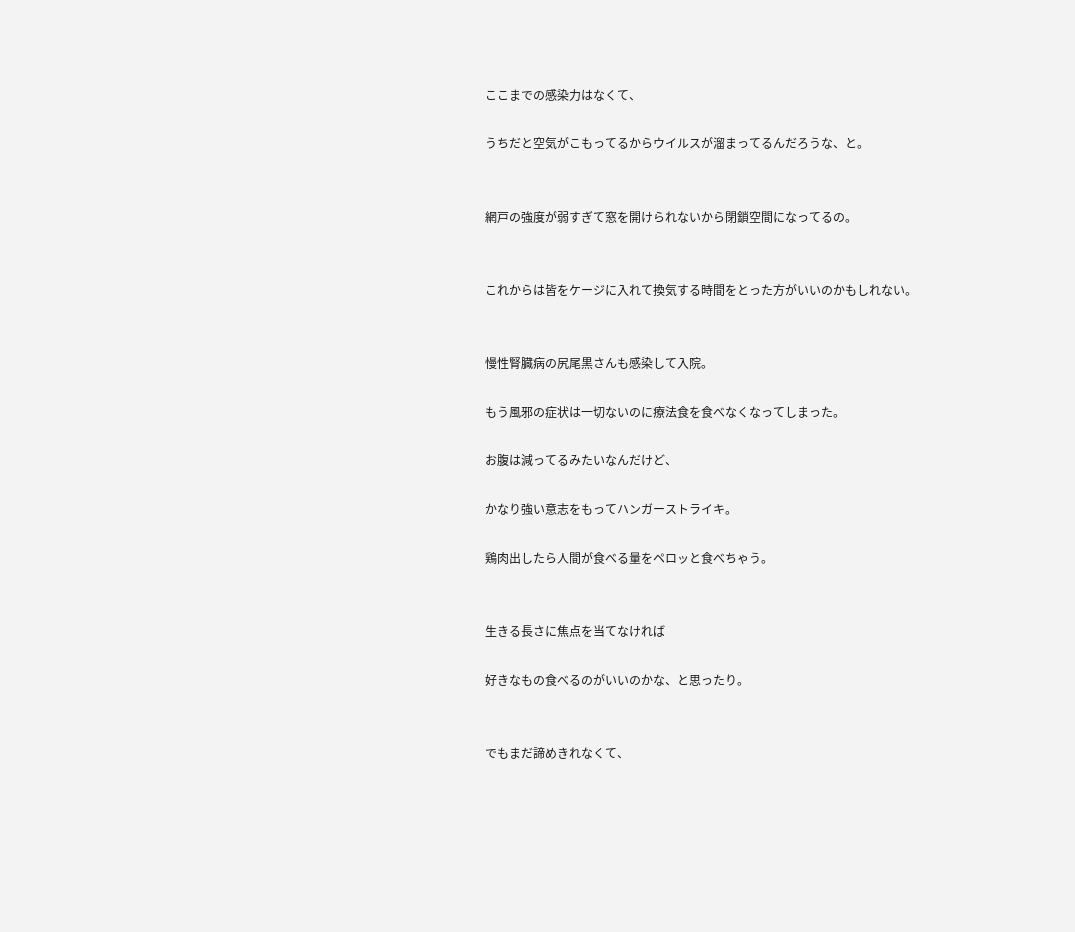ここまでの感染力はなくて、

うちだと空気がこもってるからウイルスが溜まってるんだろうな、と。


網戸の強度が弱すぎて窓を開けられないから閉鎖空間になってるの。


これからは皆をケージに入れて換気する時間をとった方がいいのかもしれない。


慢性腎臓病の尻尾黒さんも感染して入院。

もう風邪の症状は一切ないのに療法食を食べなくなってしまった。

お腹は減ってるみたいなんだけど、

かなり強い意志をもってハンガーストライキ。

鶏肉出したら人間が食べる量をペロッと食べちゃう。


生きる長さに焦点を当てなければ

好きなもの食べるのがいいのかな、と思ったり。


でもまだ諦めきれなくて、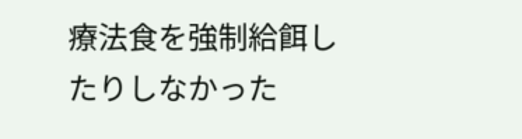療法食を強制給餌したりしなかった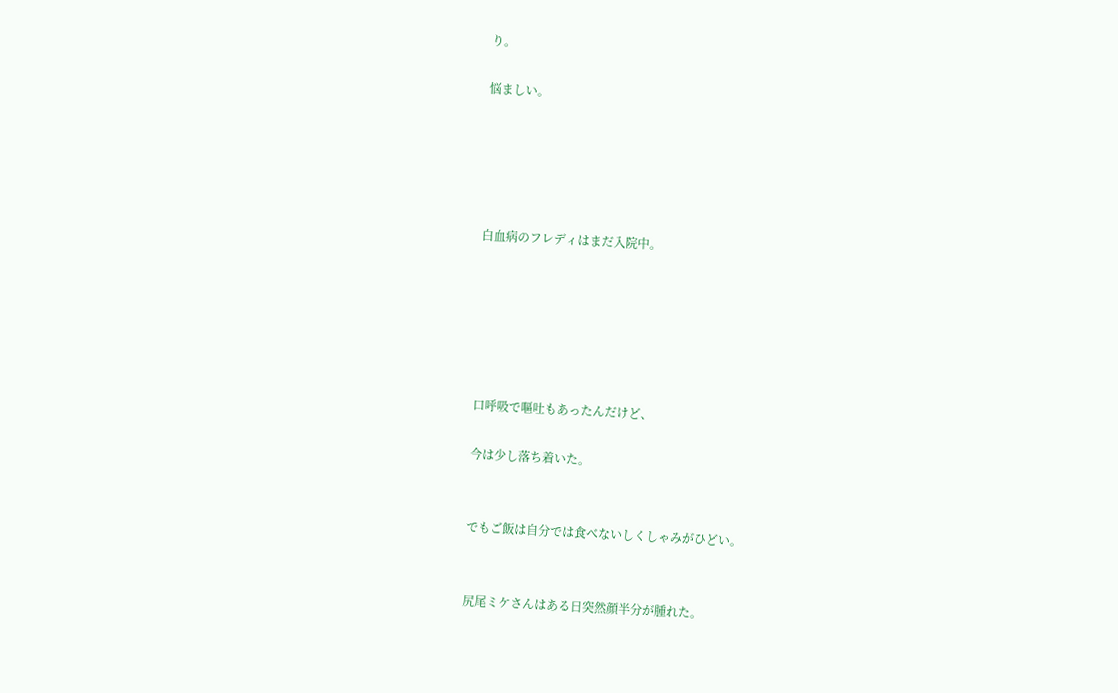り。

悩ましい。





白血病のフレディはまだ入院中。






口呼吸で嘔吐もあったんだけど、

今は少し落ち着いた。


でもご飯は自分では食べないしくしゃみがひどい。


尻尾ミケさんはある日突然顔半分が腫れた。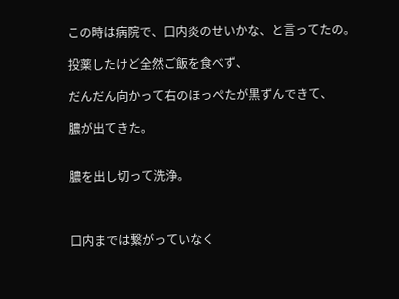この時は病院で、口内炎のせいかな、と言ってたの。

投薬したけど全然ご飯を食べず、

だんだん向かって右のほっぺたが黒ずんできて、

膿が出てきた。


膿を出し切って洗浄。



口内までは繋がっていなく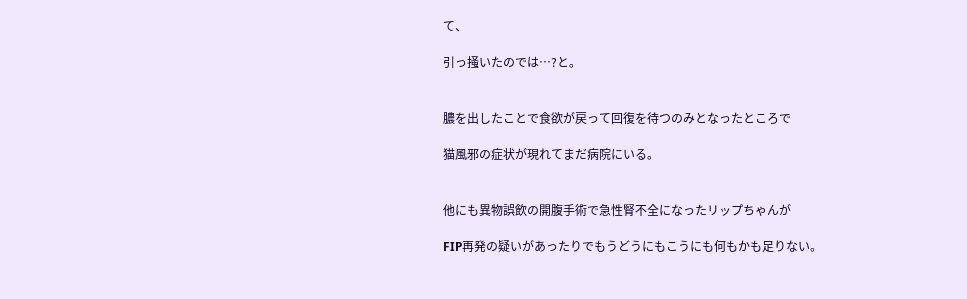て、

引っ掻いたのでは…?と。


膿を出したことで食欲が戻って回復を待つのみとなったところで

猫風邪の症状が現れてまだ病院にいる。


他にも異物誤飲の開腹手術で急性腎不全になったリップちゃんが

FIP再発の疑いがあったりでもうどうにもこうにも何もかも足りない。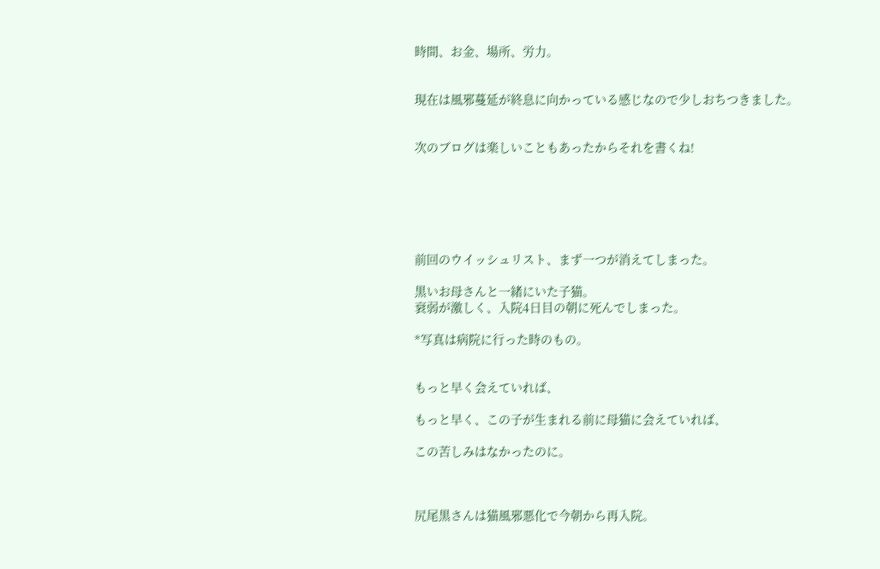時間、お金、場所、労力。


現在は風邪蔓延が終息に向かっている感じなので少しおちつきました。


次のブログは楽しいこともあったからそれを書くね!






前回のウイッシュリスト、まず一つが消えてしまった。

黒いお母さんと一緒にいた子猫。
衰弱が激しく、入院4日目の朝に死んでしまった。

*写真は病院に行った時のもの。


もっと早く会えていれば、

もっと早く、この子が生まれる前に母猫に会えていれば、

この苦しみはなかったのに。



尻尾黒さんは猫風邪悪化で今朝から再入院。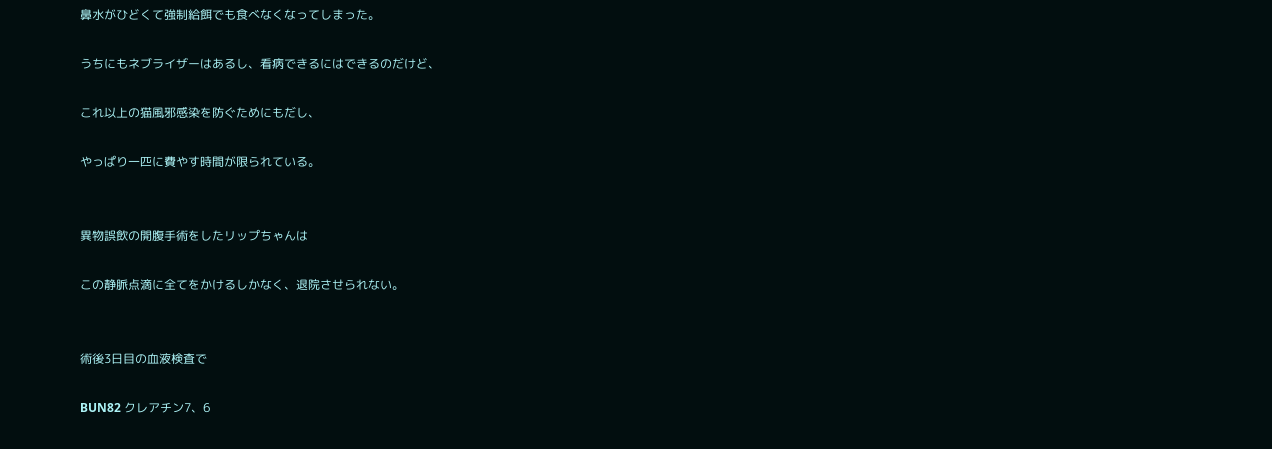鼻水がひどくて強制給餌でも食べなくなってしまった。

うちにもネブライザーはあるし、看病できるにはできるのだけど、

これ以上の猫風邪感染を防ぐためにもだし、

やっぱり一匹に費やす時間が限られている。


異物誤飲の開腹手術をしたリップちゃんは

この静脈点滴に全てをかけるしかなく、退院させられない。


術後3日目の血液検査で

BUN82 クレアチン7、6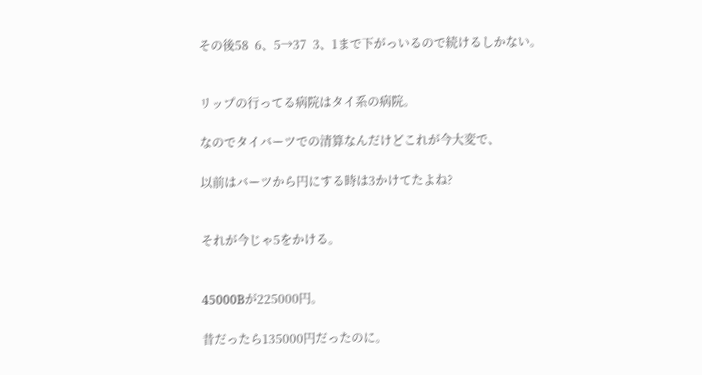その後58  6、5→37  3、1まで下がっいるので続けるしかない。


リップの行ってる病院はタイ系の病院。

なのでタイバーツでの清算なんだけどこれが今大変で、

以前はバーツから円にする時は3かけてたよね?


それが今じゃ5をかける。


45000Bが225000円。

昔だったら135000円だったのに。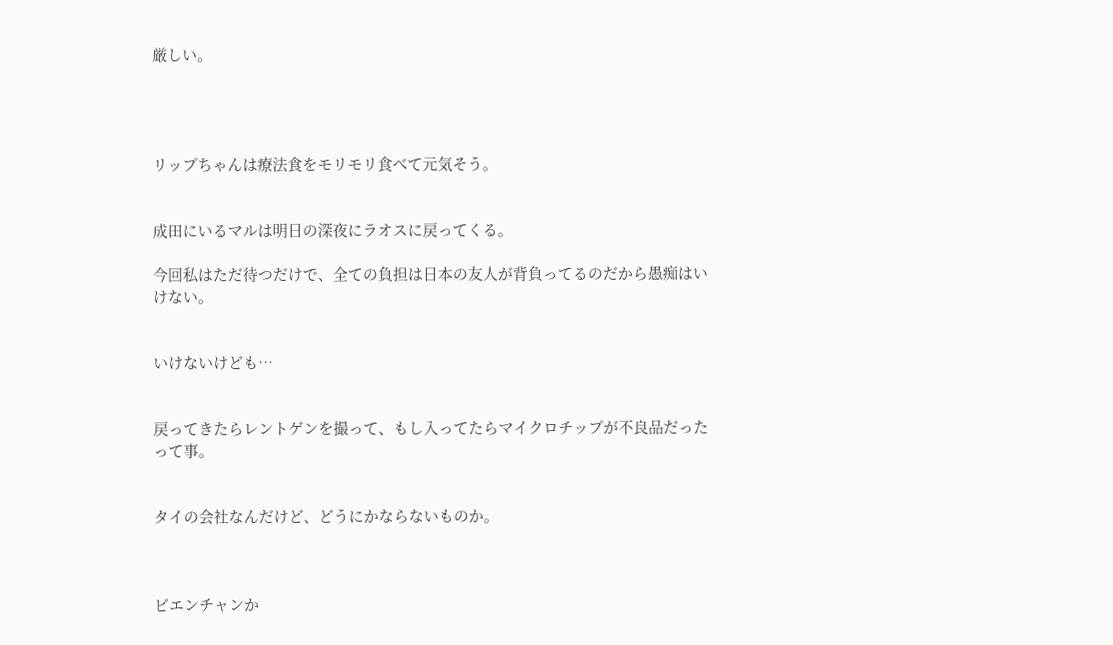厳しい。




リップちゃんは療法食をモリモリ食べて元気そう。


成田にいるマルは明日の深夜にラオスに戻ってくる。

今回私はただ待つだけで、全ての負担は日本の友人が背負ってるのだから愚痴はいけない。


いけないけども…


戻ってきたらレントゲンを撮って、もし入ってたらマイクロチップが不良品だったって事。


タイの会社なんだけど、どうにかならないものか。



ビエンチャンか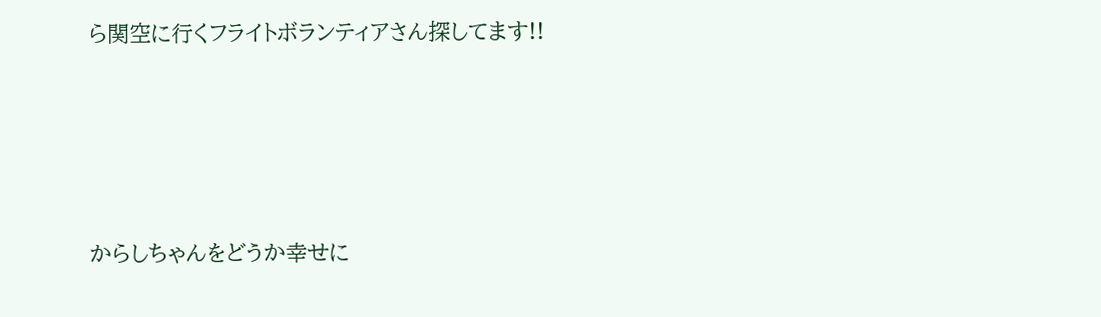ら関空に行くフライトボランティアさん探してます!!




からしちゃんをどうか幸せに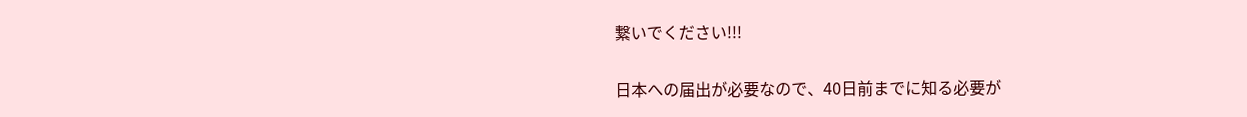繋いでください!!!


日本への届出が必要なので、40日前までに知る必要が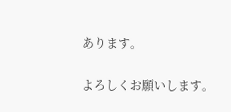あります。

よろしくお願いします。